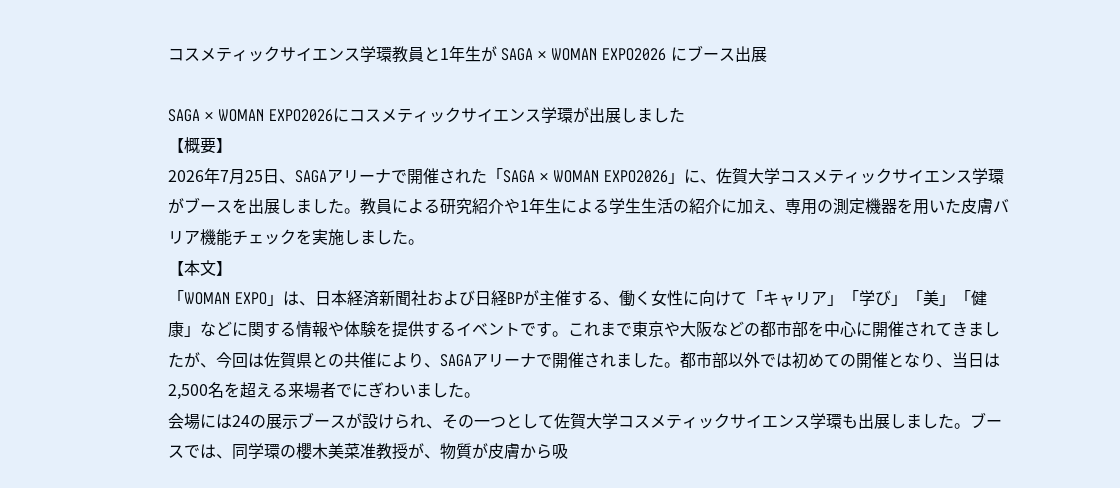コスメティックサイエンス学環教員と1年生が SAGA × WOMAN EXPO2026 にブース出展

SAGA × WOMAN EXPO2026にコスメティックサイエンス学環が出展しました
【概要】
2026年7月25日、SAGAアリーナで開催された「SAGA × WOMAN EXPO2026」に、佐賀大学コスメティックサイエンス学環がブースを出展しました。教員による研究紹介や1年生による学生生活の紹介に加え、専用の測定機器を用いた皮膚バリア機能チェックを実施しました。
【本文】
「WOMAN EXPO」は、日本経済新聞社および日経BPが主催する、働く女性に向けて「キャリア」「学び」「美」「健康」などに関する情報や体験を提供するイベントです。これまで東京や大阪などの都市部を中心に開催されてきましたが、今回は佐賀県との共催により、SAGAアリーナで開催されました。都市部以外では初めての開催となり、当日は2,500名を超える来場者でにぎわいました。
会場には24の展示ブースが設けられ、その一つとして佐賀大学コスメティックサイエンス学環も出展しました。ブースでは、同学環の櫻木美菜准教授が、物質が皮膚から吸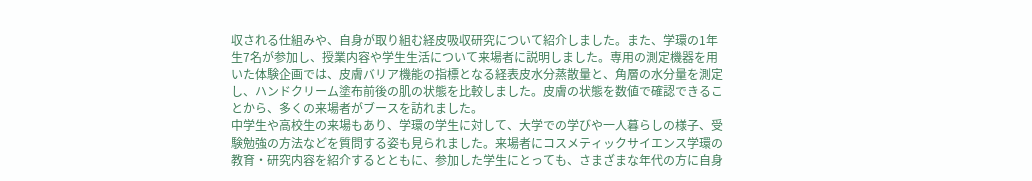収される仕組みや、自身が取り組む経皮吸収研究について紹介しました。また、学環の1年生7名が参加し、授業内容や学生生活について来場者に説明しました。専用の測定機器を用いた体験企画では、皮膚バリア機能の指標となる経表皮水分蒸散量と、角層の水分量を測定し、ハンドクリーム塗布前後の肌の状態を比較しました。皮膚の状態を数値で確認できることから、多くの来場者がブースを訪れました。
中学生や高校生の来場もあり、学環の学生に対して、大学での学びや一人暮らしの様子、受験勉強の方法などを質問する姿も見られました。来場者にコスメティックサイエンス学環の教育・研究内容を紹介するとともに、参加した学生にとっても、さまざまな年代の方に自身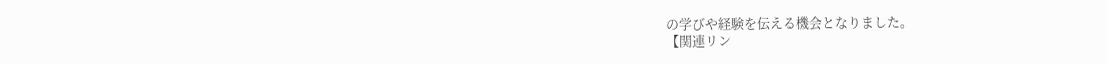の学びや経験を伝える機会となりました。
【関連リン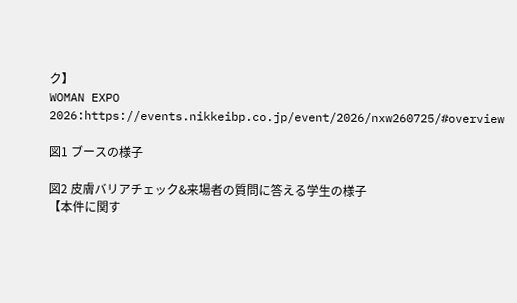ク】
WOMAN EXPO 2026:https://events.nikkeibp.co.jp/event/2026/nxw260725/#overview

図1 ブースの様子

図2 皮膚バリアチェック&来場者の質問に答える学生の様子
【本件に関す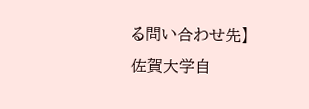る問い合わせ先】
佐賀大学自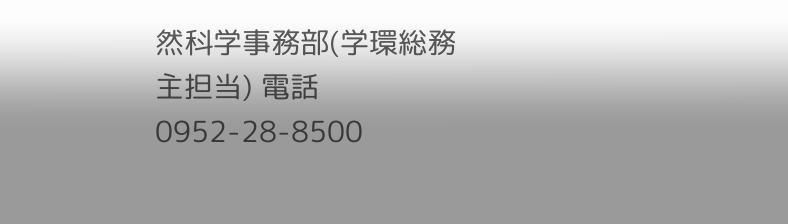然科学事務部(学環総務主担当) 電話 0952-28-8500